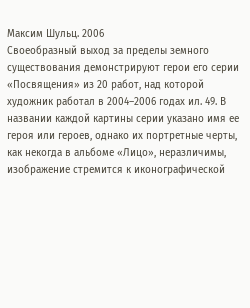Максим Шульц. 2006
Своеобразный выход за пределы земного существования демонстрируют герои его серии «Посвящения» из 20 работ, над которой художник работал в 2004–2006 годах ил. 49. В названии каждой картины серии указано имя ее героя или героев, однако их портретные черты, как некогда в альбоме «Лицо», неразличимы, изображение стремится к иконографической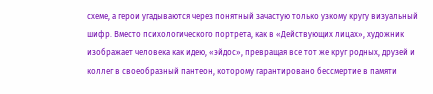схеме, а герои угадываются через понятный зачастую только узкому кругу визуальный шифр. Вместо психологического портрета, как в «Действующих лицах», художник изображает человека как идею, «эйдос», превращая все тот же круг родных, друзей и коллег в своеобразный пантеон, которому гарантировано бессмертие в памяти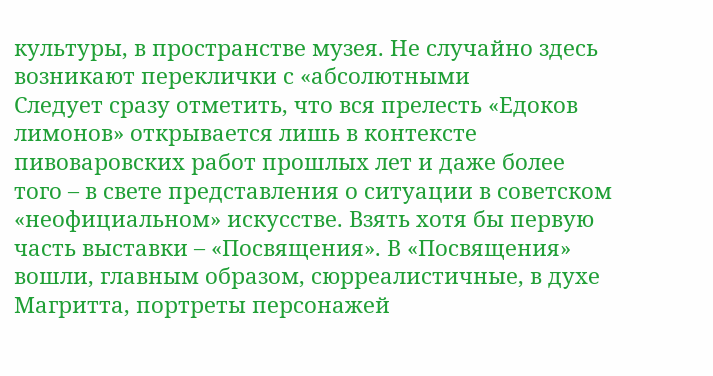культуры, в пространстве музея. Не случайно здесь возникают переклички с «абсолютными
Следует сразу отметить, что вся прелесть «Едоков лимонов» открывается лишь в контексте пивоваровских работ прошлых лет и даже более того – в свете представления о ситуации в советском «неофициальном» искусстве. Взять хотя бы первую часть выставки – «Посвящения». В «Посвящения» вошли, главным образом, сюрреалистичные, в духе Магритта, портреты персонажей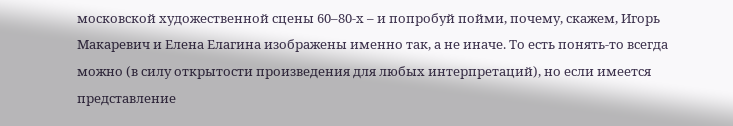московской художественной сцены 60–80-х – и попробуй пойми, почему, скажем, Игорь Макаревич и Елена Елагина изображены именно так, а не иначе. То есть понять-то всегда можно (в силу открытости произведения для любых интерпретаций), но если имеется представление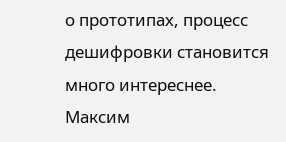о прототипах, процесс дешифровки становится много интереснее.
Максим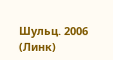Шульц. 2006 (Линк)